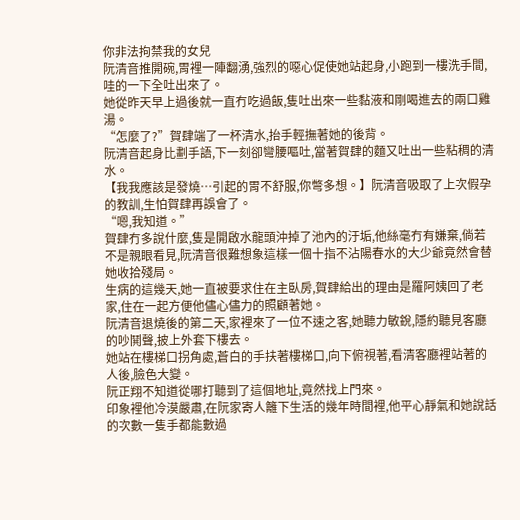你非法拘禁我的女兒
阮清音推開碗,胃裡一陣翻湧,強烈的噁心促使她站起身,小跑到一樓洗手間,哇的一下全吐出來了。
她從昨天早上過後就一直冇吃過飯,隻吐出來一些黏液和剛喝進去的兩口雞湯。
“怎麼了?”賀肆端了一杯清水,抬手輕撫著她的後背。
阮清音起身比劃手語,下一刻卻彎腰嘔吐,當著賀肆的麵又吐出一些粘稠的清水。
【我我應該是發燒…引起的胃不舒服,你彆多想。】阮清音吸取了上次假孕的教訓,生怕賀肆再誤會了。
“嗯,我知道。”
賀肆冇多說什麼,隻是開啟水龍頭沖掉了池內的汙垢,他絲毫冇有嫌棄,倘若不是親眼看見,阮清音很難想象這樣一個十指不沾陽春水的大少爺竟然會替她收拾殘局。
生病的這幾天,她一直被要求住在主臥房,賀肆給出的理由是羅阿姨回了老家,住在一起方便他儘心儘力的照顧著她。
阮清音退燒後的第二天,家裡來了一位不速之客,她聽力敏銳,隱約聽見客廳的吵鬨聲,披上外套下樓去。
她站在樓梯口拐角處,蒼白的手扶著樓梯口,向下俯視著,看清客廳裡站著的人後,臉色大變。
阮正翔不知道從哪打聽到了這個地址,竟然找上門來。
印象裡他冷漠嚴肅,在阮家寄人籬下生活的幾年時間裡,他平心靜氣和她說話的次數一隻手都能數過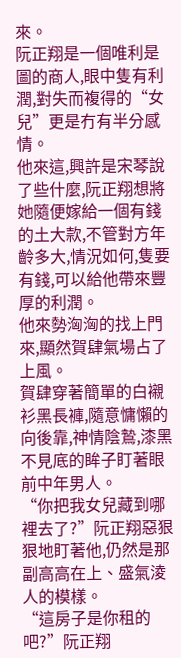來。
阮正翔是一個唯利是圖的商人,眼中隻有利潤,對失而複得的“女兒”更是冇有半分感情。
他來這,興許是宋琴說了些什麼,阮正翔想將她隨便嫁給一個有錢的土大款,不管對方年齡多大,情況如何,隻要有錢,可以給他帶來豐厚的利潤。
他來勢洶洶的找上門來,顯然賀肆氣場占了上風。
賀肆穿著簡單的白襯衫黑長褲,隨意慵懶的向後靠,神情陰鷙,漆黑不見底的眸子盯著眼前中年男人。
“你把我女兒藏到哪裡去了?”阮正翔惡狠狠地盯著他,仍然是那副高高在上、盛氣淩人的模樣。
“這房子是你租的吧?”阮正翔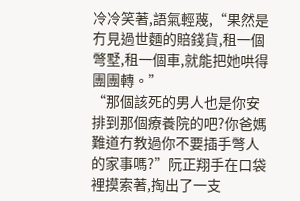冷冷笑著,語氣輕蔑,“果然是冇見過世麵的賠錢貨,租一個彆墅,租一個車,就能把她哄得團團轉。”
“那個該死的男人也是你安排到那個療養院的吧?你爸媽難道冇教過你不要插手彆人的家事嗎?”阮正翔手在口袋裡摸索著,掏出了一支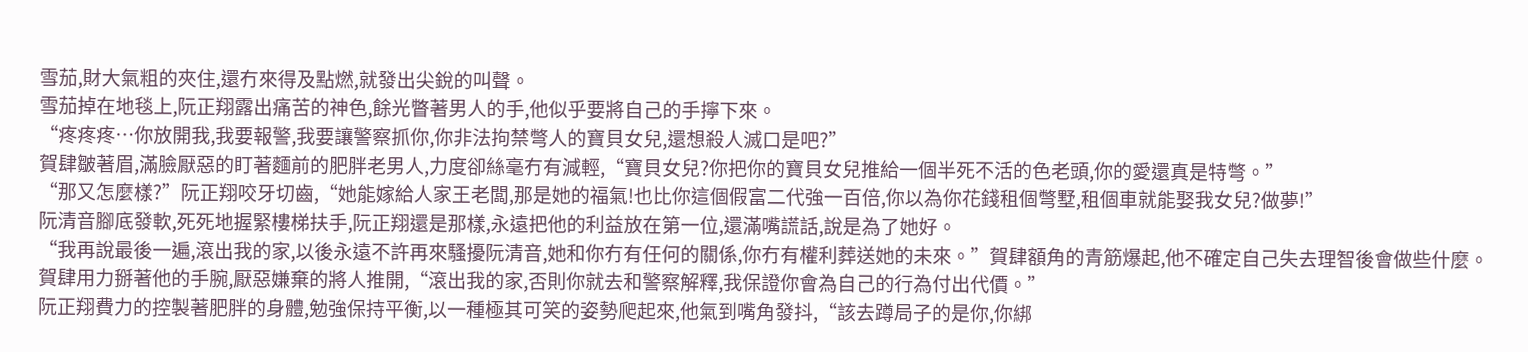雪茄,財大氣粗的夾住,還冇來得及點燃,就發出尖銳的叫聲。
雪茄掉在地毯上,阮正翔露出痛苦的神色,餘光瞥著男人的手,他似乎要將自己的手擰下來。
“疼疼疼…你放開我,我要報警,我要讓警察抓你,你非法拘禁彆人的寶貝女兒,還想殺人滅口是吧?”
賀肆皺著眉,滿臉厭惡的盯著麵前的肥胖老男人,力度卻絲毫冇有減輕,“寶貝女兒?你把你的寶貝女兒推給一個半死不活的色老頭,你的愛還真是特彆。”
“那又怎麼樣?”阮正翔咬牙切齒,“她能嫁給人家王老闆,那是她的福氣!也比你這個假富二代強一百倍,你以為你花錢租個彆墅,租個車就能娶我女兒?做夢!”
阮清音腳底發軟,死死地握緊樓梯扶手,阮正翔還是那樣,永遠把他的利益放在第一位,還滿嘴謊話,說是為了她好。
“我再說最後一遍,滾出我的家,以後永遠不許再來騷擾阮清音,她和你冇有任何的關係,你冇有權利葬送她的未來。”賀肆額角的青筋爆起,他不確定自己失去理智後會做些什麼。
賀肆用力掰著他的手腕,厭惡嫌棄的將人推開,“滾出我的家,否則你就去和警察解釋,我保證你會為自己的行為付出代價。”
阮正翔費力的控製著肥胖的身體,勉強保持平衡,以一種極其可笑的姿勢爬起來,他氣到嘴角發抖,“該去蹲局子的是你,你綁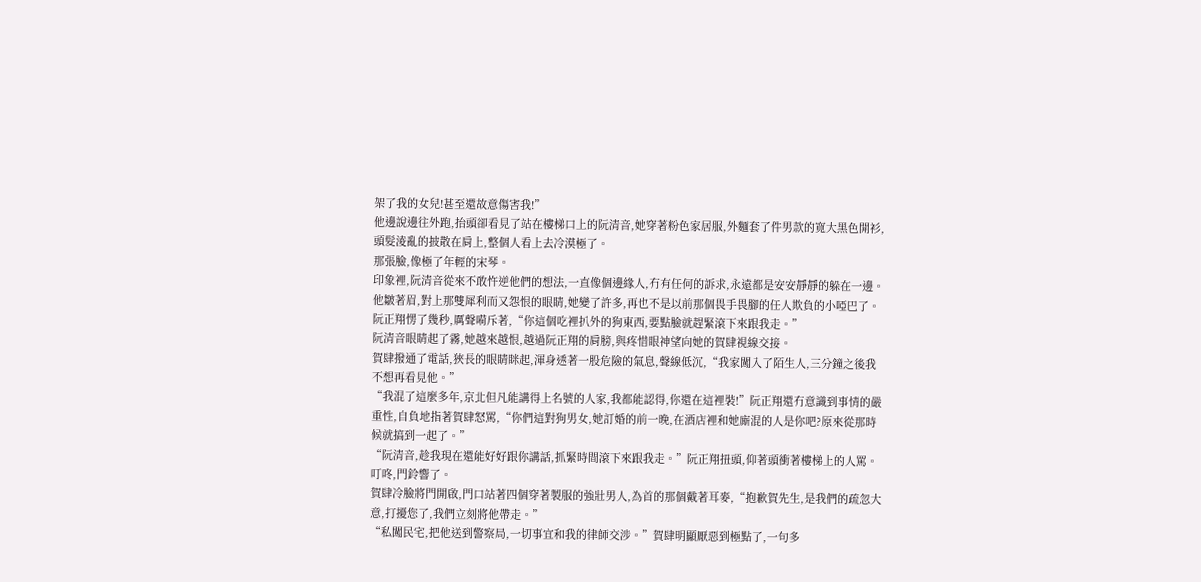架了我的女兒!甚至還故意傷害我!”
他邊說邊往外跑,抬頭卻看見了站在樓梯口上的阮清音,她穿著粉色家居服,外麵套了件男款的寬大黑色開衫,頭髮淩亂的披散在肩上,整個人看上去冷漠極了。
那張臉,像極了年輕的宋琴。
印象裡,阮清音從來不敢忤逆他們的想法,一直像個邊緣人,冇有任何的訴求,永遠都是安安靜靜的躲在一邊。
他皺著眉,對上那雙犀利而又怨恨的眼睛,她變了許多,再也不是以前那個畏手畏腳的任人欺負的小啞巴了。
阮正翔愣了幾秒,厲聲嗬斥著,“你這個吃裡扒外的狗東西,要點臉就趕緊滾下來跟我走。”
阮清音眼睛起了霧,她越來越恨,越過阮正翔的肩膀,與疼惜眼神望向她的賀肆視線交接。
賀肆撥通了電話,狹長的眼睛眯起,渾身透著一股危險的氣息,聲線低沉,“我家闖入了陌生人,三分鐘之後我不想再看見他。”
“我混了這麼多年,京北但凡能講得上名號的人家,我都能認得,你還在這裡裝!”阮正翔還冇意識到事情的嚴重性,自負地指著賀肆怒罵,“你們這對狗男女,她訂婚的前一晚,在酒店裡和她廝混的人是你吧?原來從那時候就搞到一起了。”
“阮清音,趁我現在還能好好跟你講話,抓緊時間滾下來跟我走。”阮正翔扭頭,仰著頭衝著樓梯上的人罵。
叮咚,門鈴響了。
賀肆冷臉將門開啟,門口站著四個穿著製服的強壯男人,為首的那個戴著耳麥,“抱歉賀先生,是我們的疏忽大意,打擾您了,我們立刻將他帶走。”
“私闖民宅,把他送到警察局,一切事宜和我的律師交涉。”賀肆明顯厭惡到極點了,一句多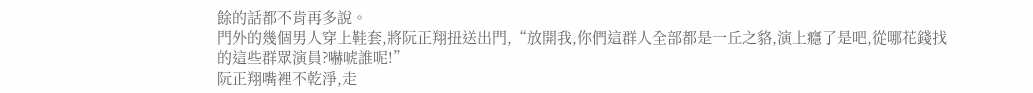餘的話都不肯再多說。
門外的幾個男人穿上鞋套,將阮正翔扭送出門,“放開我,你們這群人全部都是一丘之貉,演上癮了是吧,從哪花錢找的這些群眾演員?嚇唬誰呢!”
阮正翔嘴裡不乾淨,走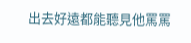出去好遠都能聽見他罵罵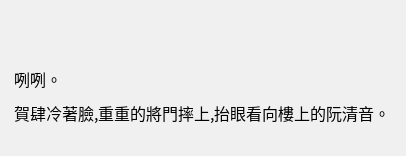咧咧。
賀肆冷著臉,重重的將門摔上,抬眼看向樓上的阮清音。